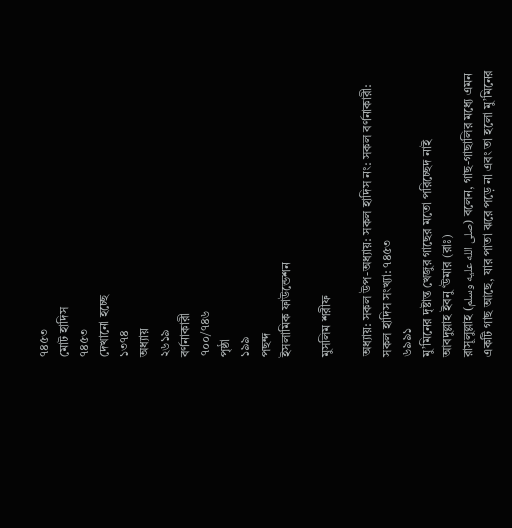৭৪৫৩
মোট হাদিস
৭৪৫৩
দেখানো হচ্ছে
১৩৭৪
অধ্যায়
২৬১৯
বর্ণনাকারী
৭০০/৭৪৬
পৃষ্ঠা
১৯৯
পছন্দ
ইসলামিক ফাউন্ডেশন

মুসলিম শরীফ

অধ্যায়: সকল উপ-অধ্যায়: সকল হাদিস নং: সকল বর্ণনাকারী: সকল হাদিস সংখ্যা: ৭৪৫৩
৬৯৯১
মু’মিনের দৃষ্টান্ত খেজুর গাছের মতো পরিচ্ছেদ নাই
আবদুল্লাহ ইবনু ‘উমার (রাঃ)
রাসূলুল্লাহ (صلى الله عليه وسلم) বলেন, গাছ-গাছালির মধ্যে এমন একটি গাছ আছে, যার পাতা ঝরে পড়ে না এবং তা হলো মু’মিনের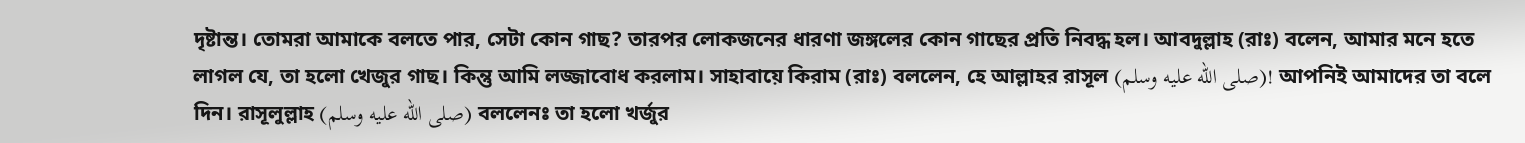দৃষ্টান্ত। তোমরা আমাকে বলতে পার, সেটা কোন গাছ? তারপর লোকজনের ধারণা জঙ্গলের কোন গাছের প্রতি নিবদ্ধ হল। আবদুল্লাহ (রাঃ) বলেন, আমার মনে হতে লাগল যে, তা হলো খেজুর গাছ। কিন্তু আমি লজ্জাবোধ করলাম। সাহাবায়ে কিরাম (রাঃ) বললেন, হে আল্লাহর রাসূল (صلى الله عليه وسلم)! আপনিই আমাদের তা বলে দিন। রাসূলুল্লাহ (صلى الله عليه وسلم) বললেনঃ তা হলো খর্জুর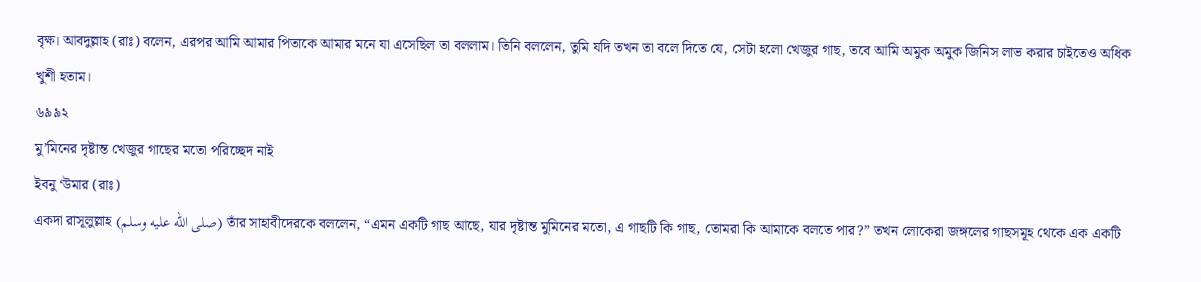বৃক্ষ। আবদুল্লাহ (রাঃ) বলেন, এরপর আমি আমার পিতাকে আমার মনে যা এসেছিল তা বললাম। তিনি বললেন, তুমি যদি তখন তা বলে দিতে যে, সেটা হলো খেজুর গাছ, তবে আমি অমুক অমুক জিনিস লাভ করার চাইতেও অধিক খুশী হতাম।
৬৯৯২
মু’মিনের দৃষ্টান্ত খেজুর গাছের মতো পরিচ্ছেদ নাই
ইবনু ‘উমার (রাঃ)
একদা রাসূলুল্লাহ (صلى الله عليه وسلم) তাঁর সাহাবীদেরকে বললেন, “এমন একটি গাছ আছে, যার দৃষ্টান্ত মুমিনের মতো, এ গাছটি কি গাছ, তোমরা কি আমাকে বলতে পার?” তখন লোকেরা জঙ্গলের গাছসমূহ থেকে এক একটি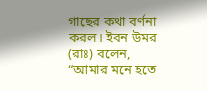গাছের কথা বর্ণনা করল। ইবন উমর (রাঃ) বলেন, “আমার মনে হতে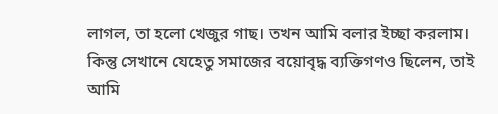লাগল, তা হলো খেজুর গাছ। তখন আমি বলার ইচ্ছা করলাম। কিন্তু সেখানে যেহেতু সমাজের বয়োবৃদ্ধ ব্যক্তিগণও ছিলেন, তাই আমি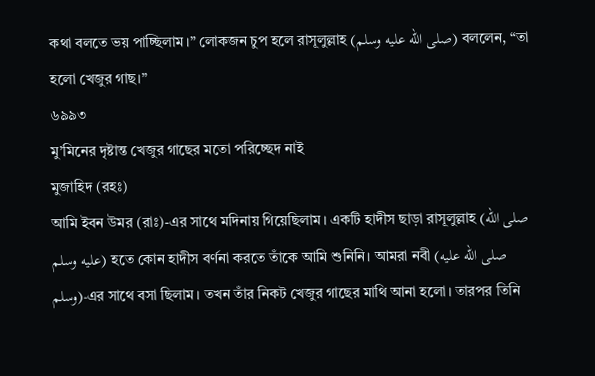কথা বলতে ভয় পাচ্ছিলাম।” লোকজন চুপ হলে রাসূলুল্লাহ (صلى الله عليه وسلم) বললেন, “তা হলো খেজুর গাছ।”
৬৯৯৩
মু’মিনের দৃষ্টান্ত খেজুর গাছের মতো পরিচ্ছেদ নাই
মুজাহিদ (রহঃ)
আমি ইবন উমর (রাঃ)-এর সাথে মদিনায় গিয়েছিলাম। একটি হাদীস ছাড়া রাসূলুল্লাহ (صلى الله عليه وسلم) হতে কোন হাদীস বর্ণনা করতে তাঁকে আমি শুনিনি। আমরা নবী (صلى الله عليه وسلم)-এর সাথে বসা ছিলাম। তখন তাঁর নিকট খেজুর গাছের মাথি আনা হলো। তারপর তিনি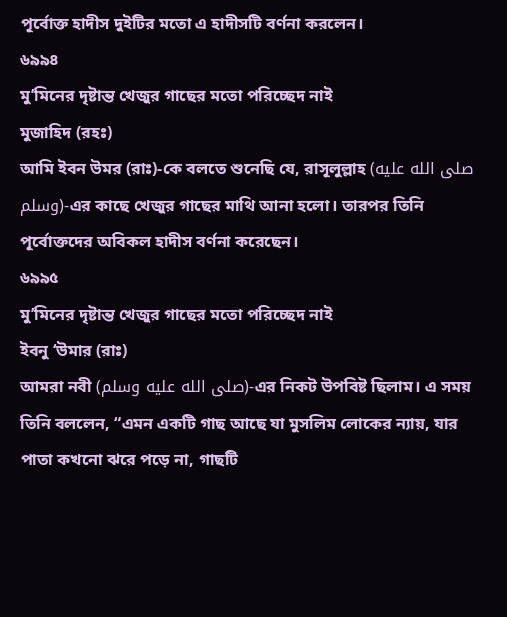পূর্বোক্ত হাদীস দুইটির মতো এ হাদীসটি বর্ণনা করলেন।
৬৯৯৪
মু’মিনের দৃষ্টান্ত খেজুর গাছের মতো পরিচ্ছেদ নাই
মুজাহিদ (রহঃ)
আমি ইবন উমর (রাঃ)-কে বলতে শুনেছি যে, রাসূলুল্লাহ (صلى الله عليه وسلم)-এর কাছে খেজুর গাছের মাথি আনা হলো। তারপর তিনি পূর্বোক্তদের অবিকল হাদীস বর্ণনা করেছেন।
৬৯৯৫
মু’মিনের দৃষ্টান্ত খেজুর গাছের মতো পরিচ্ছেদ নাই
ইবনু ‘উমার (রাঃ)
আমরা নবী (صلى الله عليه وسلم)-এর নিকট উপবিষ্ট ছিলাম। এ সময় তিনি বললেন, “এমন একটি গাছ আছে যা মুসলিম লোকের ন্যায়, যার পাতা কখনো ঝরে পড়ে না, গাছটি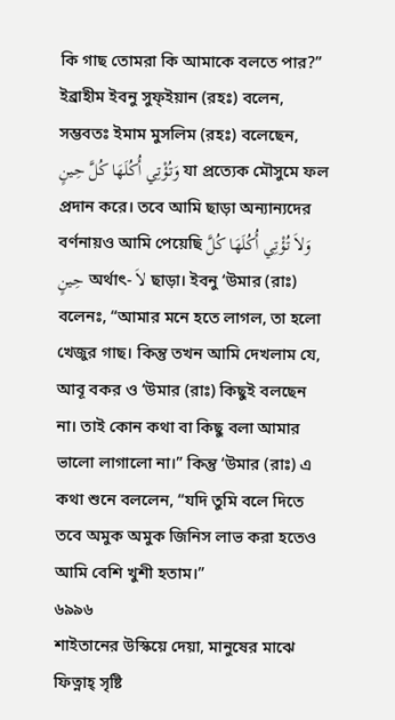কি গাছ তোমরা কি আমাকে বলতে পার?” ইব্রাহীম ইবনু সুফ্ইয়ান (রহঃ) বলেন, সম্ভবতঃ ইমাম মুসলিম (রহঃ) বলেছেন, وَتُؤْتِي أُكُلَهَا كُلَّ حِينٍ যা প্রত্যেক মৌসুমে ফল প্রদান করে। তবে আমি ছাড়া অন্যান্যদের বর্ণনায়ও আমি পেয়েছি وَلاَ تُؤْتِي أُكُلَهَا كُلَّ حِينٍ অর্থাৎ- لاَ ছাড়া। ইবনু ‘উমার (রাঃ) বলেনঃ, “আমার মনে হতে লাগল, তা হলো খেজুর গাছ। কিন্তু তখন আমি দেখলাম যে, আবূ বকর ও ‘উমার (রাঃ) কিছুই বলছেন না। তাই কোন কথা বা কিছু বলা আমার ভালো লাগালো না।” কিন্তু ‘উমার (রাঃ) এ কথা শুনে বললেন, “যদি তুমি বলে দিতে তবে অমুক অমুক জিনিস লাভ করা হতেও আমি বেশি খুশী হতাম।”
৬৯৯৬
শাইতানের উস্কিয়ে দেয়া, মানুষের মাঝে ফিত্নাহ্ সৃষ্টি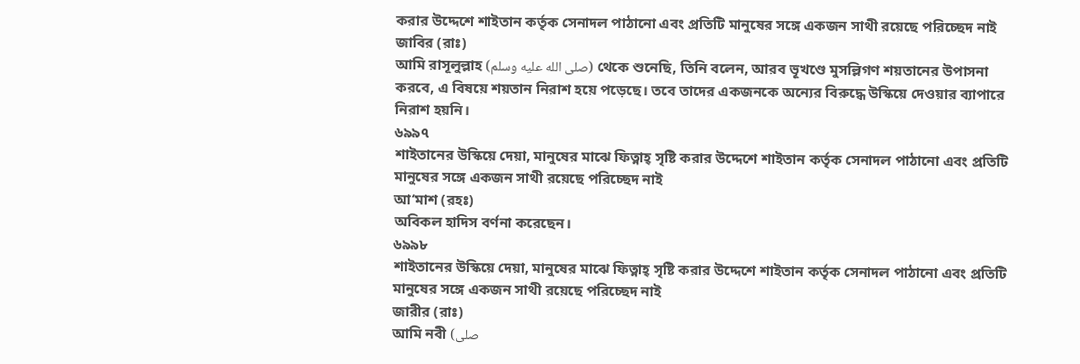করার উদ্দেশে শাইতান কর্তৃক সেনাদল পাঠানো এবং প্রতিটি মানুষের সঙ্গে একজন সাথী রয়েছে পরিচ্ছেদ নাই
জাবির (রাঃ)
আমি রাসূলুল্লাহ (صلى الله عليه وسلم) থেকে শুনেছি, তিনি বলেন, আরব ভূখণ্ডে মুসল্লিগণ শয়তানের উপাসনা করবে, এ বিষয়ে শয়তান নিরাশ হয়ে পড়েছে। তবে তাদের একজনকে অন্যের বিরুদ্ধে উস্কিয়ে দেওয়ার ব্যাপারে নিরাশ হয়নি।
৬৯৯৭
শাইতানের উস্কিয়ে দেয়া, মানুষের মাঝে ফিত্নাহ্ সৃষ্টি করার উদ্দেশে শাইতান কর্তৃক সেনাদল পাঠানো এবং প্রতিটি মানুষের সঙ্গে একজন সাথী রয়েছে পরিচ্ছেদ নাই
আ‘মাশ (রহঃ)
অবিকল হাদিস বর্ণনা করেছেন।
৬৯৯৮
শাইতানের উস্কিয়ে দেয়া, মানুষের মাঝে ফিত্নাহ্ সৃষ্টি করার উদ্দেশে শাইতান কর্তৃক সেনাদল পাঠানো এবং প্রতিটি মানুষের সঙ্গে একজন সাথী রয়েছে পরিচ্ছেদ নাই
জারীর (রাঃ)
আমি নবী (صلى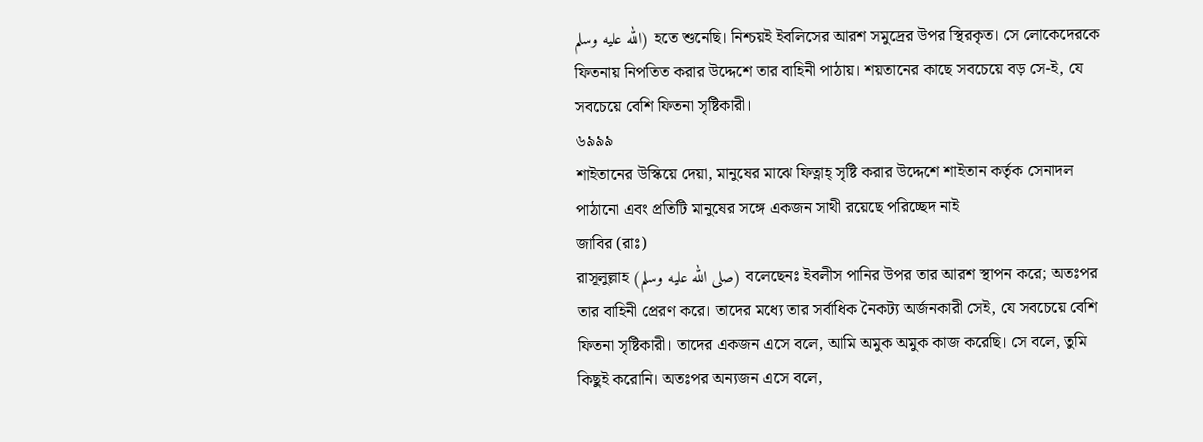الله عليه وسلم) হতে শুনেছি। নিশ্চয়ই ইবলিসের আরশ সমুদ্রের উপর স্থিরকৃত। সে লোকেদেরকে ফিতনায় নিপতিত করার উদ্দেশে তার বাহিনী পাঠায়। শয়তানের কাছে সবচেয়ে বড় সে-ই, যে সবচেয়ে বেশি ফিতনা সৃষ্টিকারী।
৬৯৯৯
শাইতানের উস্কিয়ে দেয়া, মানুষের মাঝে ফিত্নাহ্ সৃষ্টি করার উদ্দেশে শাইতান কর্তৃক সেনাদল পাঠানো এবং প্রতিটি মানুষের সঙ্গে একজন সাথী রয়েছে পরিচ্ছেদ নাই
জাবির (রাঃ)
রাসূলুল্লাহ (صلى الله عليه وسلم) বলেছেনঃ ইবলীস পানির উপর তার আরশ স্থাপন করে; অতঃপর তার বাহিনী প্রেরণ করে। তাদের মধ্যে তার সর্বাধিক নৈকট্য অর্জনকারী সেই, যে সবচেয়ে বেশি ফিতনা সৃষ্টিকারী। তাদের একজন এসে বলে, আমি অমুক অমুক কাজ করেছি। সে বলে, তুমি কিছুই করোনি। অতঃপর অন্যজন এসে বলে,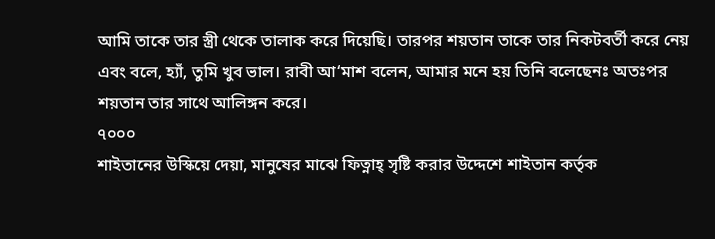আমি তাকে তার স্ত্রী থেকে তালাক করে দিয়েছি। তারপর শয়তান তাকে তার নিকটবর্তী করে নেয় এবং বলে, হ্যাঁ, তুমি খুব ভাল। রাবী আ‘মাশ বলেন, আমার মনে হয় তিনি বলেছেনঃ অতঃপর শয়তান তার সাথে আলিঙ্গন করে।
৭০০০
শাইতানের উস্কিয়ে দেয়া, মানুষের মাঝে ফিত্নাহ্ সৃষ্টি করার উদ্দেশে শাইতান কর্তৃক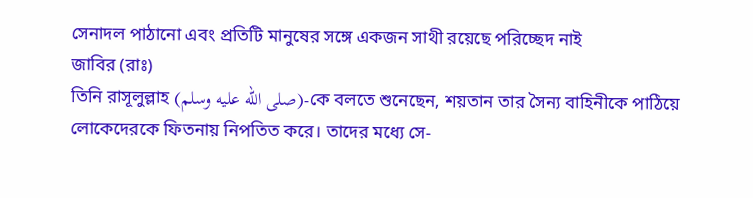সেনাদল পাঠানো এবং প্রতিটি মানুষের সঙ্গে একজন সাথী রয়েছে পরিচ্ছেদ নাই
জাবির (রাঃ)
তিনি রাসূলুল্লাহ (صلى الله عليه وسلم)-কে বলতে শুনেছেন, শয়তান তার সৈন্য বাহিনীকে পাঠিয়ে লোকেদেরকে ফিতনায় নিপতিত করে। তাদের মধ্যে সে-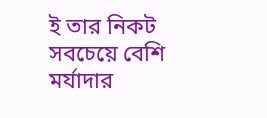ই তার নিকট সবচেয়ে বেশি মর্যাদার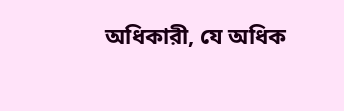অধিকারী, যে অধিক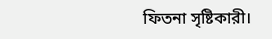ফিতনা সৃষ্টিকারী।